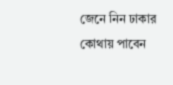জেনে নিন ঢাকার কোথায় পাবেন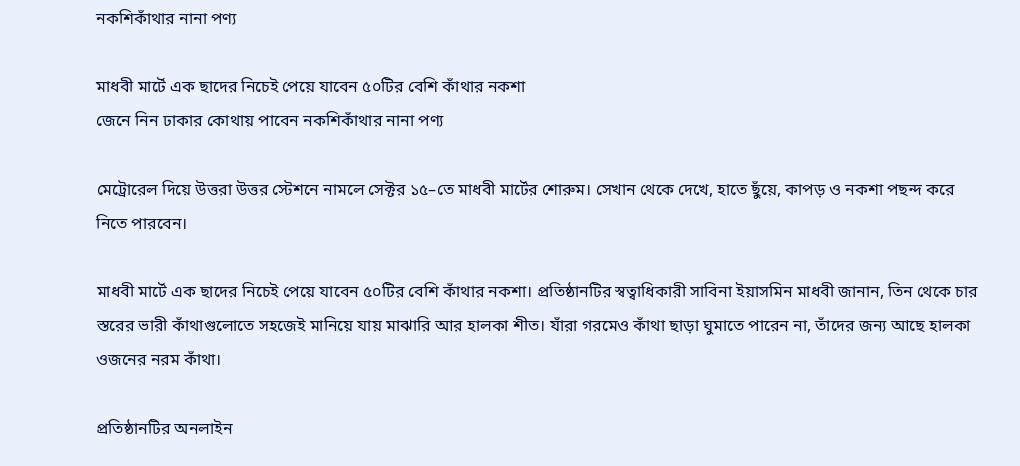নকশিকাঁথার নানা পণ্য

মাধবী মার্টে এক ছাদের নিচেই পেয়ে যাবেন ৫০টির বেশি কাঁথার নকশা
জেনে নিন ঢাকার কোথায় পাবেন নকশিকাঁথার নানা পণ্য

মেট্রোরেল দিয়ে উত্তরা উত্তর স্টেশনে নামলে সেক্টর ১৫–তে মাধবী মার্টের শোরুম। সেখান থেকে দেখে, হাতে ছুঁয়ে, কাপড় ও নকশা পছন্দ করে নিতে পারবেন।

মাধবী মার্টে এক ছাদের নিচেই পেয়ে যাবেন ৫০টির বেশি কাঁথার নকশা। প্রতিষ্ঠানটির স্বত্বাধিকারী সাবিনা ইয়াসমিন মাধবী জানান, তিন থেকে চার স্তরের ভারী কাঁথাগুলোতে সহজেই মানিয়ে যায় মাঝারি আর হালকা শীত। যাঁরা গরমেও কাঁথা ছাড়া ঘুমাতে পারেন না, তাঁদের জন্য আছে হালকা ওজনের নরম কাঁথা।

প্রতিষ্ঠানটির অনলাইন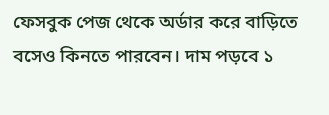ফেসবুক পেজ থেকে অর্ডার করে বাড়িতে বসেও কিনতে পারবেন। দাম পড়বে ১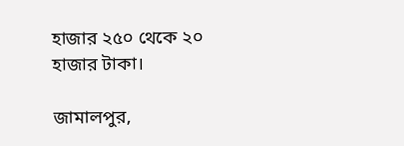হাজার ২৫০ থেকে ২০ হাজার টাকা।

জামালপুর,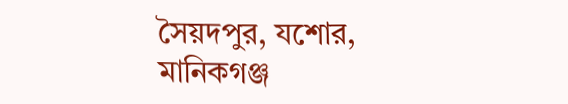সৈয়দপুর, যশোর, মানিকগঞ্জ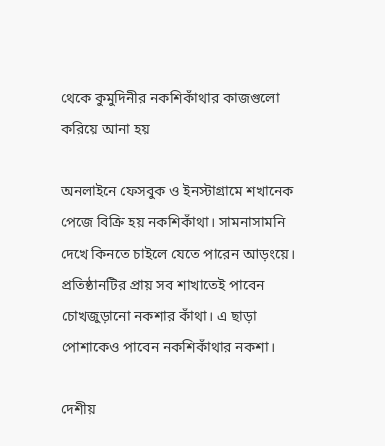থেকে কুমুদিনীর নকশিকাঁথার কাজগুলো করিয়ে আনা হয়

অনলাইনে ফেসবুক ও ইনস্টাগ্রামে শখানেক পেজে বিক্রি হয় নকশিকাঁথা। সামনাসামনি দেখে কিনতে চাইলে যেতে পারেন আড়ংয়ে। প্রতিষ্ঠানটির প্রায় সব শাখাতেই পাবেন চোখজুড়ানো নকশার কাঁথা। এ ছাড়া পোশাকেও পাবেন নকশিকাঁথার নকশা।

দেশীয়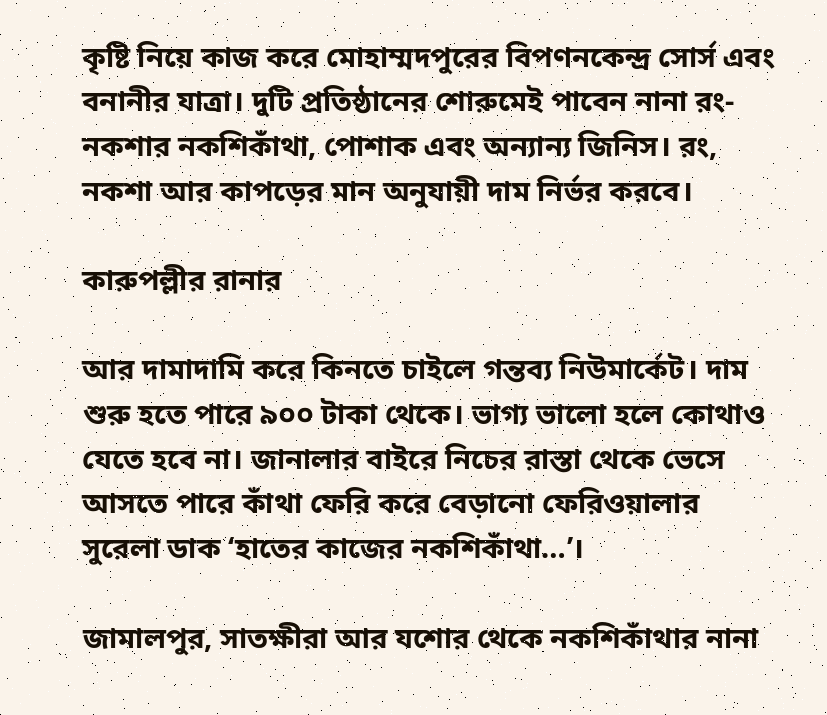কৃষ্টি নিয়ে কাজ করে মোহাম্মদপুরের বিপণনকেন্দ্র সোর্স এবং বনানীর যাত্রা। দুটি প্রতিষ্ঠানের শোরুমেই পাবেন নানা রং-নকশার নকশিকাঁথা, পোশাক এবং অন্যান্য জিনিস। রং, নকশা আর কাপড়ের মান অনুযায়ী দাম নির্ভর করবে।

কারুপল্লীর রানার

আর দামাদামি করে কিনতে চাইলে গন্তব্য নিউমার্কেট। দাম শুরু হতে পারে ৯০০ টাকা থেকে। ভাগ্য ভালো হলে কোথাও যেতে হবে না। জানালার বাইরে নিচের রাস্তা থেকে ভেসে আসতে পারে কাঁথা ফেরি করে বেড়ানো ফেরিওয়ালার সুরেলা ডাক ‘হাতের কাজের নকশিকাঁথা…’।

জামালপুর, সাতক্ষীরা আর যশোর থেকে নকশিকাঁথার নানা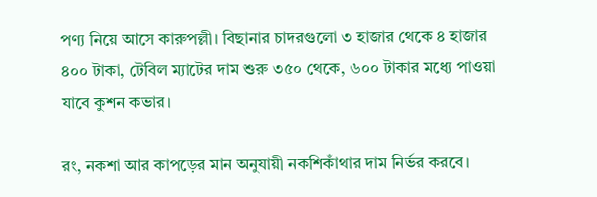পণ্য নিয়ে আসে কারুপল্লী। বিছানার চাদরগুলো ৩ হাজার থেকে ৪ হাজার ৪০০ টাকা, টেবিল ম্যাটের দাম শুরু ৩৫০ থেকে, ৬০০ টাকার মধ্যে পাওয়া যাবে কুশন কভার।

রং, নকশা আর কাপড়ের মান অনুযায়ী নকশিকাঁথার দাম নির্ভর করবে।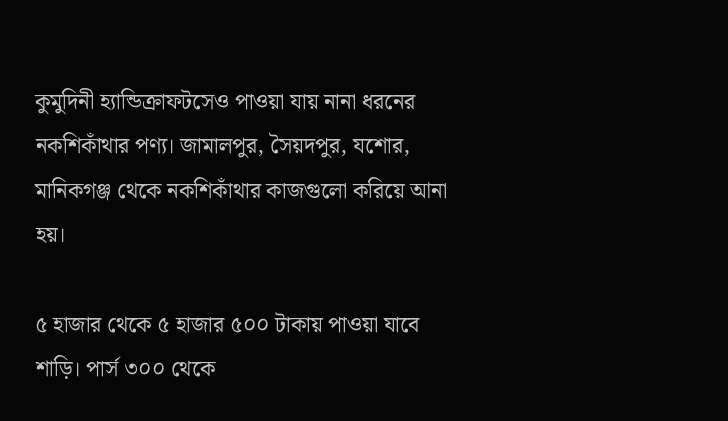কুমুদিনী হ্যান্ডিক্রাফটসেও পাওয়া যায় নানা ধরনের নকশিকাঁথার পণ্য। জামালপুর, সৈয়দপুর, যশোর, মানিকগঞ্জ থেকে নকশিকাঁথার কাজগুলো করিয়ে আনা হয়।

৫ হাজার থেকে ৫ হাজার ৫০০ টাকায় পাওয়া যাবে শাড়ি। পার্স ৩০০ থেকে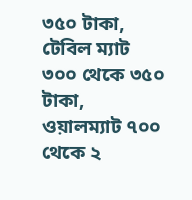৩৫০ টাকা, টেবিল ম্যাট ৩০০ থেকে ৩৫০ টাকা, ওয়ালম্যাট ৭০০ থেকে ২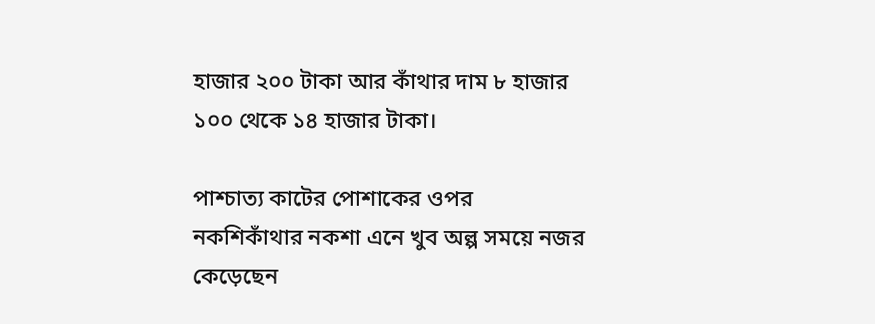হাজার ২০০ টাকা আর কাঁথার দাম ৮ হাজার ১০০ থেকে ১৪ হাজার টাকা।

পাশ্চাত্য কাটের পোশাকের ওপর নকশিকাঁথার নকশা এনে খুব অল্প সময়ে নজর কেড়েছেন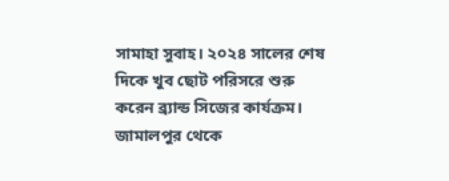সামাহা সুবাহ। ২০২৪ সালের শেষ দিকে খুব ছোট পরিসরে শুরু করেন ব্র্যান্ড সিজের কার্যক্রম। জামালপুর থেকে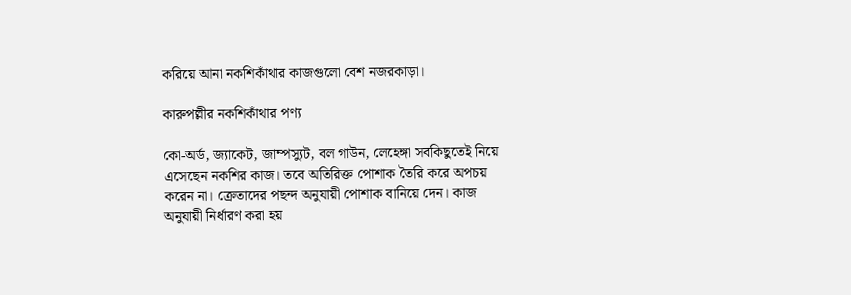করিয়ে আনা নকশিকাঁথার কাজগুলো বেশ নজরকাড়া।

কারুপল্লীর নকশিকাঁথার পণ্য

কো-অর্ড, জ্যাকেট, জাম্পস্যুট, বল গাউন, লেহেঙ্গা সবকিছুতেই নিয়ে এসেছেন নকশির কাজ। তবে অতিরিক্ত পোশাক তৈরি করে অপচয় করেন না। ক্রেতাদের পছন্দ অনুযায়ী পোশাক বানিয়ে দেন। কাজ অনুযায়ী নির্ধারণ করা হয়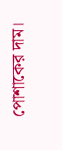পোশাকের দাম।